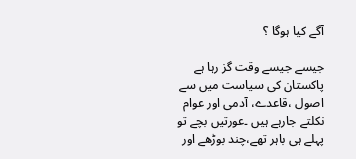آگے کیا ہوگا ؟

جیسے جیسے وقت گز رہا ہے پاکستان کی سیاست میں سے اصول ،قاعدے، آدمی اور عوام نکلتے جارہے ہیں ۔عورتیں بچے تو پہلے ہی باہر تھے،چند بوڑھے اور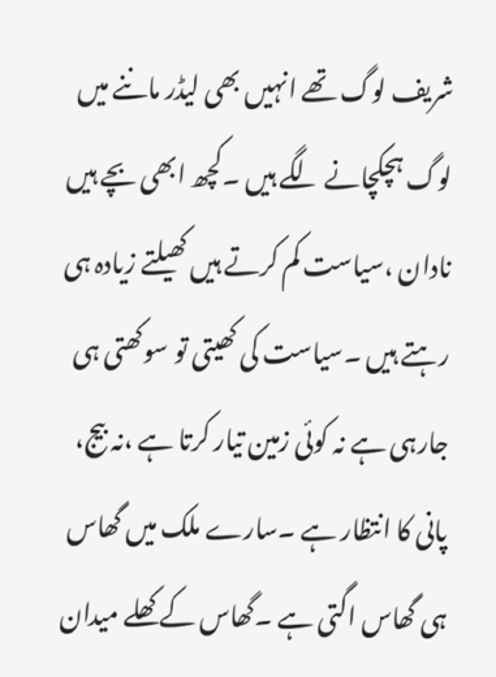شریف لوگ تھے انہیں بھی لیڈر ماننے میں لوگ ہچکچانے لگے ہیں ۔کچھ ابھی بچے ہیں نادان ،سیاست کم کرتے ہیں کھیلتے زیادہ ہی رہتے ہیں ۔سیاست کی کھیتی تو سوکھتی ہی جارہی ہے نہ کوئی زمین تیار کرتا ہے ،نہ بیج، پانی کا انتظار ہے ۔سارے ملک میں گھاس ہی گھاس اگتی ہے ۔گھاس کے کھلے میدان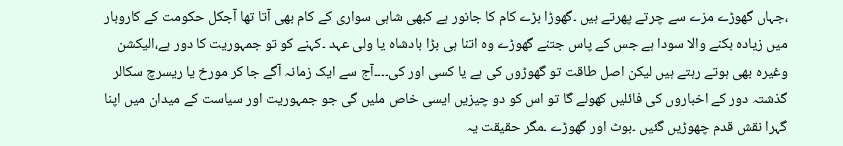،جہاں گھوڑے مزے سے چرتے پھرتے ہیں ۔گھوڑا بڑے کام کا جانور ہے کبھی شاہی سواری کے کام بھی آتا تھا آجکل حکومت کے کاروبار میں زیادہ بکنے والا سودا ہے جس کے پاس جتنے گھوڑے وہ اتنا ہی بڑا بادشاہ یا ولی عہد ۔کہنے کو تو جمہوریت کا دور ہے،الیکشن وغیرہ بھی ہوتے رہتے ہیں لیکن اصل طاقت تو گھوڑوں کی ہے یا کسی اور کی۔۔۔۔آج سے ایک زمانہ آگے جا کر مورخ یا ریسرچ سکالر گذشتہ دور کے اخباروں کی فائلیں کھولے گا تو اس کو دو چیزیں ایسی خاص ملیں گی جو جمہوریت اور سیاست کے میدان میں اپنا گہرا نقش قدم چھوڑیں گئیں ۔بوٹ اور گھوڑے ۔مگر حقیقت یہ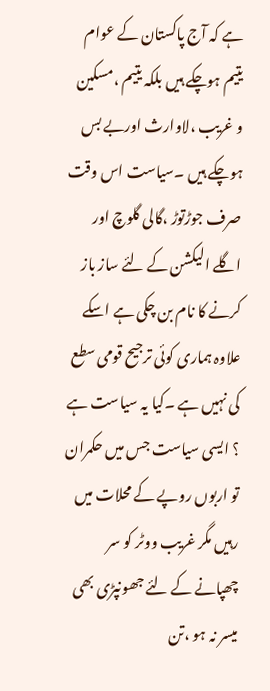ہے کہ آج پاکستان کے عوام یتیم ہوچکے ہیں بلکہ یتیم ،مسکین و غریب ،لاوارث اوربے بس ہوچکے ہیں ۔سیاست اس وقت صرف جوڑتوڑ ،گالی گلوچ اور اگلے الیکشن کے لئے ساز باز کرنے کا نام بن چکی ہے اسکے علاوہ ہماری کوئی ترجیح قومی سطع کی نہیں ہے ۔کیا یہ سیاست ہے ؟ ایسی سیاست جس میں حکمران تو اربوں روپے کے محلات میں رہیں مگر غریب ووٹر کو سر چھپانے کے لئے جھونپڑی بھی میسر نہ ہو ،تن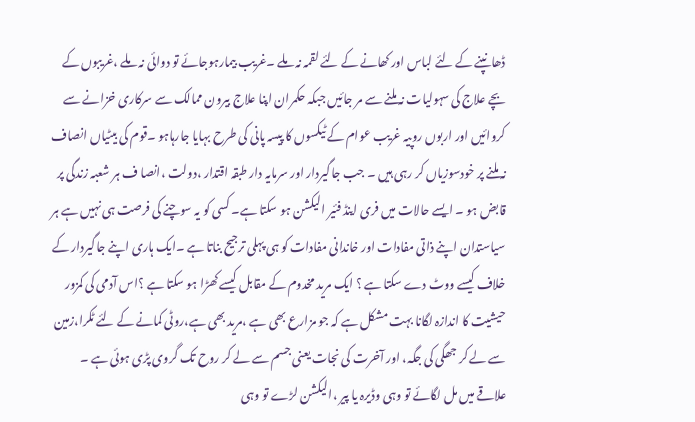ڈھانپنے کے لئے لباس اور کھانے کے لئے لقمہ نہ ملے ۔غریب بیمارہوجائے تو دوائی نہ ملے ،غریبوں کے بچے علاج کی سہولیات نہ ملنے سے مر جائیں جبکہ حکمران اپنا علاج بیرون ممالک سے سرکاری خزانے سے کروائیں اور اربوں روپیہ غریب عوام کے ٹیکسوں کا پیسہ پانی کی طرح بہایا جارہاہو ۔قوم کی بیٹیاں انصاف نہ ملنے پر خودسوزیاں کر رہی ہیں ۔ جب جاگیردار اور سرمایہ دار طبقہ اقتدار ،دولت ،انصا ف ہر شعبہ زندگی پر قابض ہو ۔ ایسے حالات میں فری اینڈ فئیر الیکشن ہو سکتا ہے۔ کسی کو یہ سوچنے کی فرصت ہی نہیں ہے ہر سیاستدان اپنے ذاتی مفادات اور خاندانی مفادات کو ہی پہلی ترجیح بناتا ہے ۔ایک ہاری اپنے جاگیردار کے خلاف کیسے ووٹ دے سکتا ہے ؟ ایک مرید مخدوم کے مقابل کیسے کھڑا ہو سکتا ہے ؟اس آدمی کی کمزور حیشیت کا اندازہ لگانا بہت مشکل ہے کہ جو مزارع بھی ہے ،مرید بھی ہے،روٹی کمانے کے لئے ٹکرا،زمین سے لے کر جھگی کی جگہ، اور آخرت کی نجات یعنی جسم سے لے کر روح تک گروی پڑی ہوئی ہے ۔ علاقے میں مل لگائے تو وہی وڈیرہ یا پیر ،الیکشن لڑے تو وہی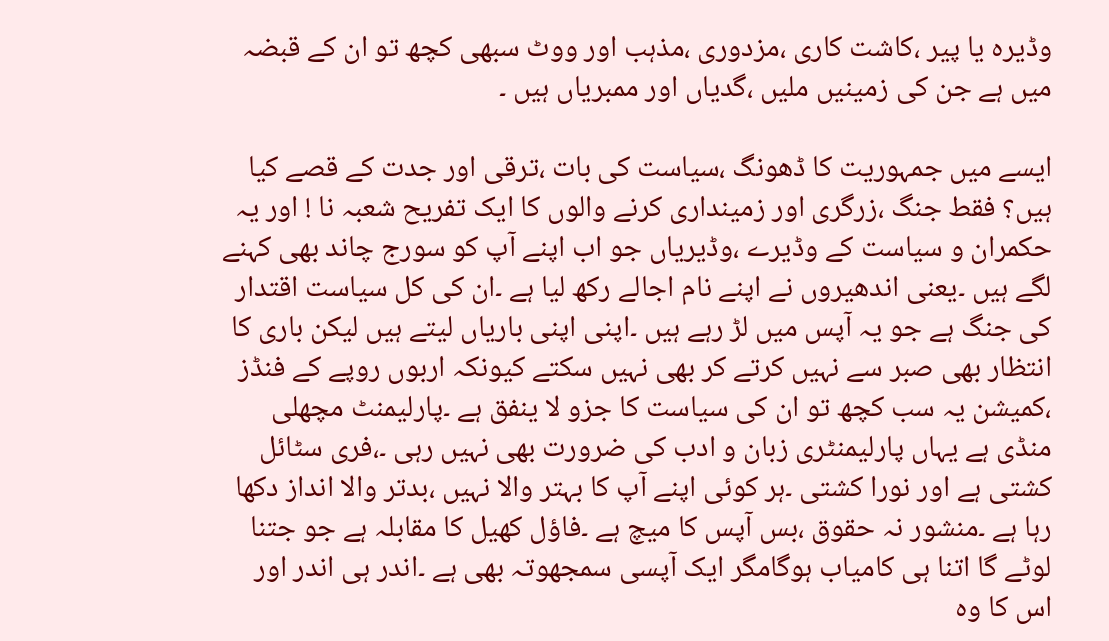وڈیرہ یا پیر ،کاشت کاری ،مزدوری ،مذہب اور ووٹ سبھی کچھ تو ان کے قبضہ میں ہے جن کی زمینیں ملیں ،گدیاں اور ممبریاں ہیں ۔

ایسے میں جمہوریت کا ڈھونگ ،سیاست کی بات ،ترقی اور جدت کے قصے کیا ہیں؟ فقط جنگ ،زرگری اور زمینداری کرنے والوں کا ایک تفریح شعبہ نا ! اور یہ حکمران و سیاست کے وڈیرے ،وڈیریاں جو اب اپنے آپ کو سورج چاند بھی کہنے لگے ہیں ۔یعنی اندھیروں نے اپنے نام اجالے رکھ لیا ہے ۔ان کی کل سیاست اقتدار کی جنگ ہے جو یہ آپس میں لڑ رہے ہیں ۔اپنی اپنی باریاں لیتے ہیں لیکن باری کا انتظار بھی صبر سے نہیں کرتے کر بھی نہیں سکتے کیونکہ اربوں روپے کے فنڈز ،کمیشن یہ سب کچھ تو ان کی سیاست کا جزو لا ینفق ہے ۔پارلیمنٹ مچھلی منڈی ہے یہاں پارلیمنٹری زبان و ادب کی ضرورت بھی نہیں رہی ۔،فری سٹائل کشتی ہے اور نورا کشتی ۔ہر کوئی اپنے آپ کا بہتر والا نہیں ،بدتر والا انداز دکھا رہا ہے ۔منشور نہ حقوق ،بس آپس کا میچ ہے ۔فاؤل کھیل کا مقابلہ ہے جو جتنا لوٹے گا اتنا ہی کامیاب ہوگامگر ایک آپسی سمجھوتہ بھی ہے ۔اندر ہی اندر اور اس کا وہ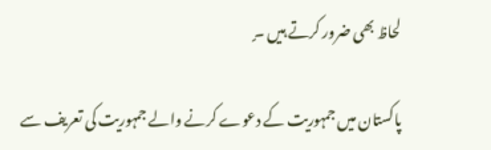لحاظ بھی ضرور کرتے ہیں ۔ٍ

پاکستان میں جمہوریت کے دعوے کرنے والے جمہوریت کی تعریف سے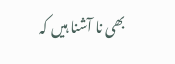بھی نا آشنا ہیں کہ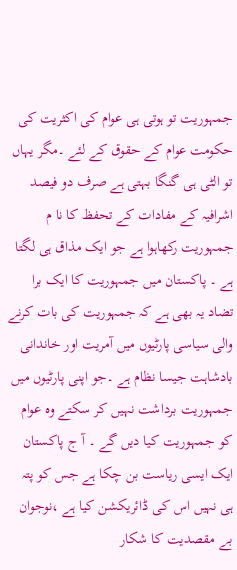جمہوریت تو ہوتی ہی عوام کی اکثریت کی حکومت عوام کے حقوق کے لئے ۔مگر یہاں تو الٹی ہی گنگا بہتی ہے صرف دو فیصد اشرافیہ کے مفادات کے تحفظ کا نا م جمہوریت رکھاہوا ہے جو ایک مذاق ہی لگتا ہے ۔ پاکستان میں جمہوریت کا ایک برا تضاد یہ بھی ہے کہ جمہوریت کی بات کرنے والی سیاسی پارٹیوں میں آمریت اور خاندانی بادشاہت جیسا نظام ہے ۔جو اپنی پارٹیوں میں جمہوریت برداشت نہیں کر سکتے وہ عوام کو جمہوریت کیا دیں گے ۔ آ ج پاکستان ایک ایسی ریاست بن چکا ہے جس کو پتہ ہی نہیں اس کی ڈائریکشن کیا ہے ،نوجوان بے مقصدیت کا شکار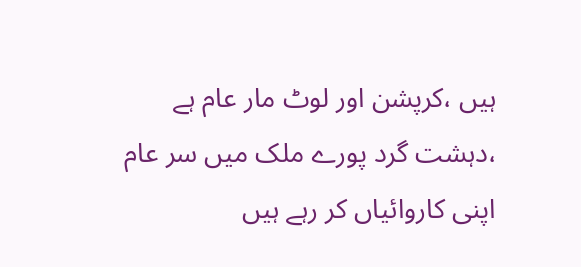ہیں ،کرپشن اور لوٹ مار عام ہے ،دہشت گرد پورے ملک میں سر عام اپنی کاروائیاں کر رہے ہیں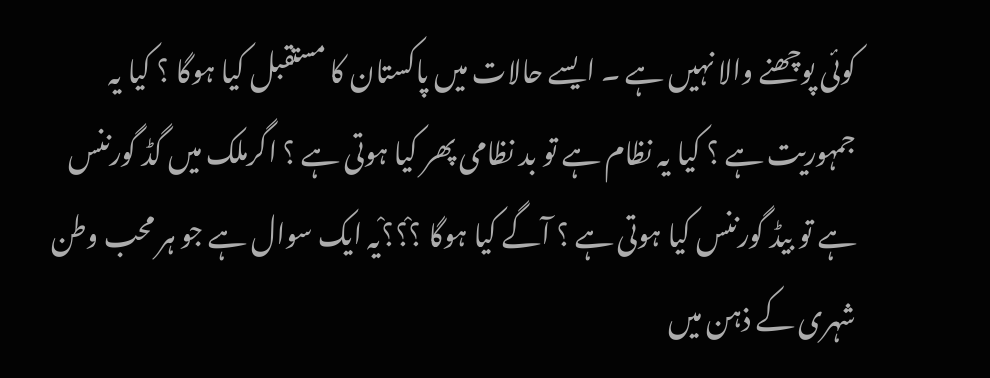کوئی پوچھنے والا نہیں ہے ۔ ایسے حالات میں پاکستان کا مستقبل کیا ہوگا ؟ کیا یہ جمہوریت ہے ؟ کیا یہ نظام ہے تو بد نظامی پھر کیا ہوتی ہے ؟ اگرملک میں گڈ گورننس ہے تو بیڈ گورننس کیا ہوتی ہے ؟ آگے کیا ہوگا ؟ْ؟؟ْیہ ایک سوال ہے جو ہر محب وطن شہری کے ذہن میں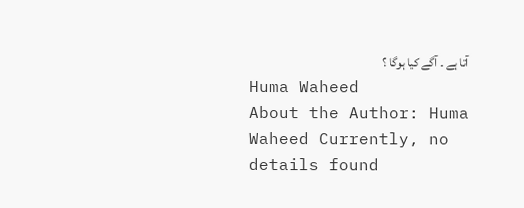آتا ہے ۔ آگے کیا ہوگا ؟
Huma Waheed
About the Author: Huma Waheed Currently, no details found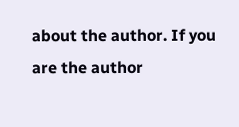about the author. If you are the author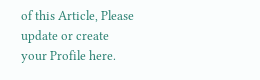of this Article, Please update or create your Profile here.